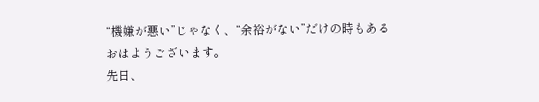“機嫌が悪い”じゃなく、“余裕がない”だけの時もある
おはようございます。
先日、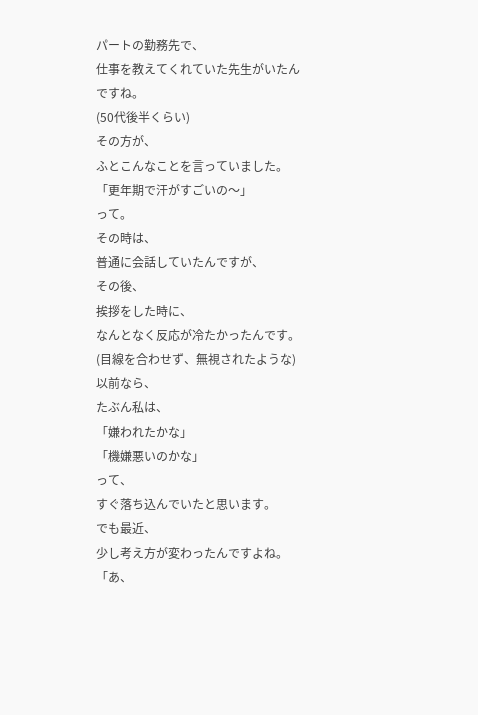パートの勤務先で、
仕事を教えてくれていた先生がいたんですね。
(50代後半くらい)
その方が、
ふとこんなことを言っていました。
「更年期で汗がすごいの〜」
って。
その時は、
普通に会話していたんですが、
その後、
挨拶をした時に、
なんとなく反応が冷たかったんです。
(目線を合わせず、無視されたような)
以前なら、
たぶん私は、
「嫌われたかな」
「機嫌悪いのかな」
って、
すぐ落ち込んでいたと思います。
でも最近、
少し考え方が変わったんですよね。
「あ、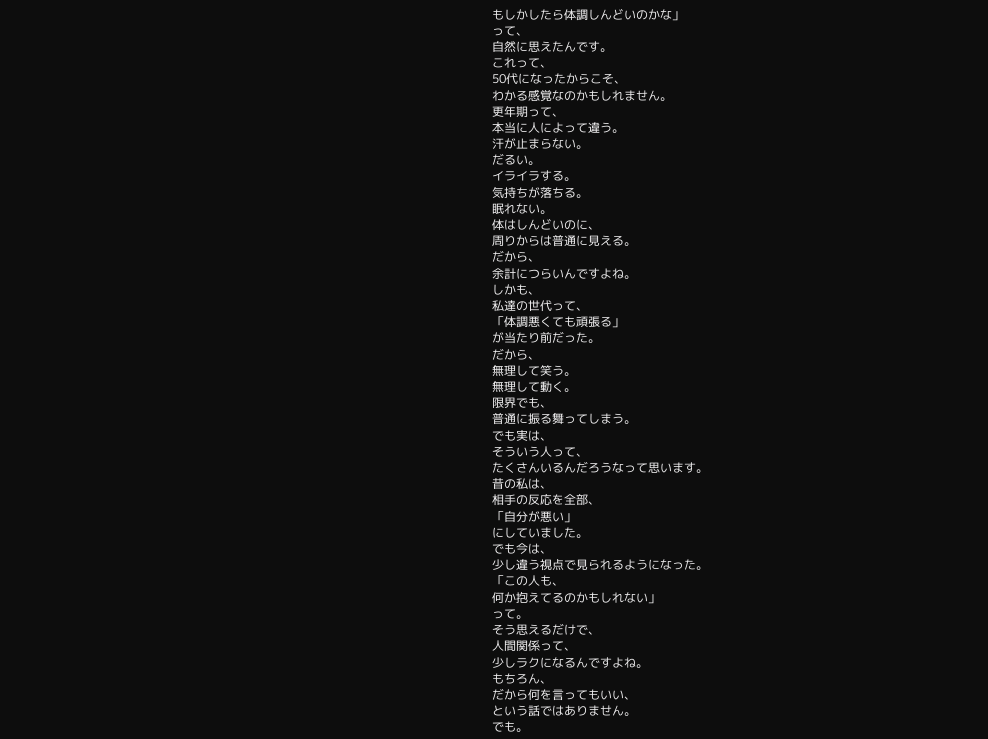もしかしたら体調しんどいのかな」
って、
自然に思えたんです。
これって、
50代になったからこそ、
わかる感覚なのかもしれません。
更年期って、
本当に人によって違う。
汗が止まらない。
だるい。
イライラする。
気持ちが落ちる。
眠れない。
体はしんどいのに、
周りからは普通に見える。
だから、
余計につらいんですよね。
しかも、
私達の世代って、
「体調悪くても頑張る」
が当たり前だった。
だから、
無理して笑う。
無理して動く。
限界でも、
普通に振る舞ってしまう。
でも実は、
そういう人って、
たくさんいるんだろうなって思います。
昔の私は、
相手の反応を全部、
「自分が悪い」
にしていました。
でも今は、
少し違う視点で見られるようになった。
「この人も、
何か抱えてるのかもしれない」
って。
そう思えるだけで、
人間関係って、
少しラクになるんですよね。
もちろん、
だから何を言ってもいい、
という話ではありません。
でも。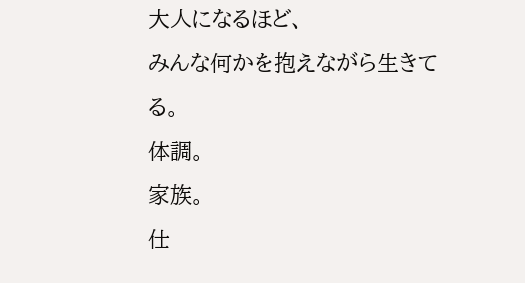大人になるほど、
みんな何かを抱えながら生きてる。
体調。
家族。
仕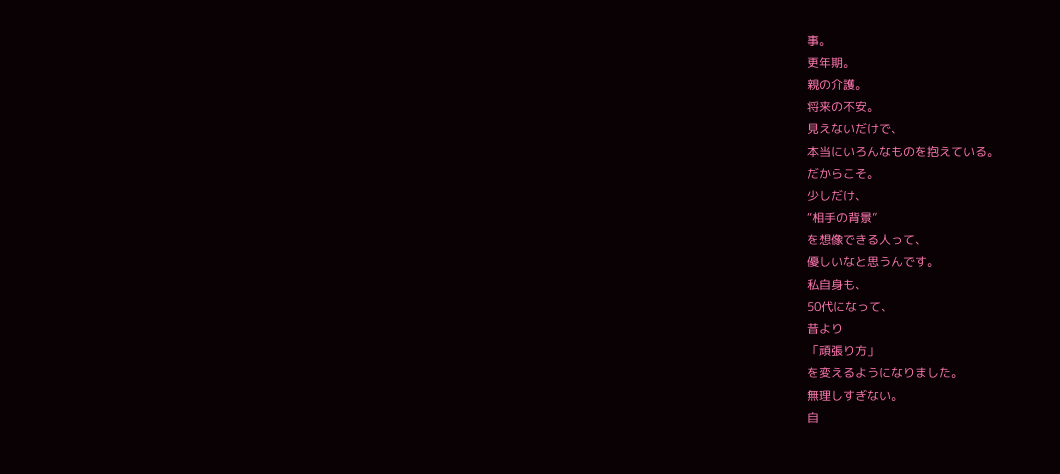事。
更年期。
親の介護。
将来の不安。
見えないだけで、
本当にいろんなものを抱えている。
だからこそ。
少しだけ、
“相手の背景”
を想像できる人って、
優しいなと思うんです。
私自身も、
50代になって、
昔より
「頑張り方」
を変えるようになりました。
無理しすぎない。
自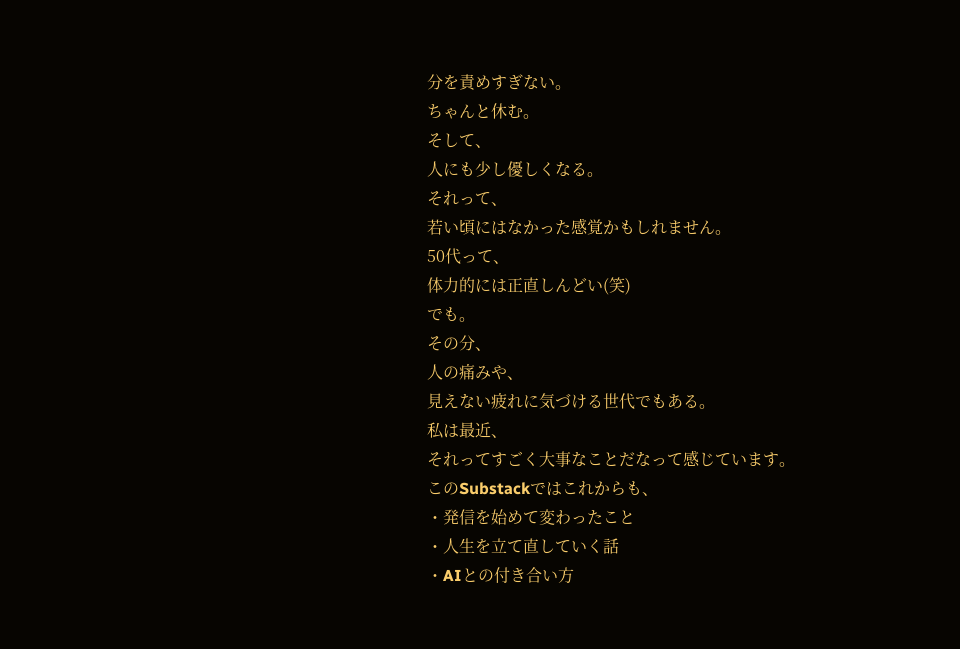分を責めすぎない。
ちゃんと休む。
そして、
人にも少し優しくなる。
それって、
若い頃にはなかった感覚かもしれません。
50代って、
体力的には正直しんどい(笑)
でも。
その分、
人の痛みや、
見えない疲れに気づける世代でもある。
私は最近、
それってすごく大事なことだなって感じています。
このSubstackではこれからも、
・発信を始めて変わったこと
・人生を立て直していく話
・AIとの付き合い方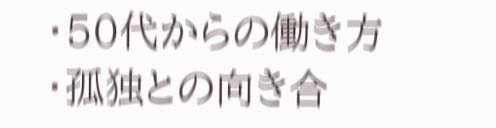・50代からの働き方
・孤独との向き合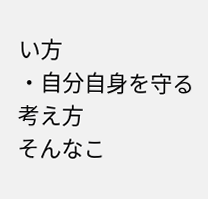い方
・自分自身を守る考え方
そんなこ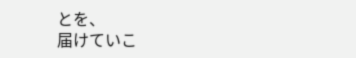とを、
届けていこ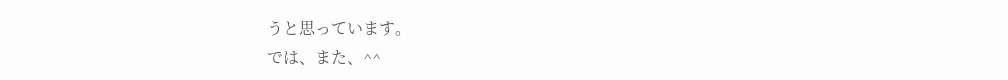うと思っています。
では、また、^^